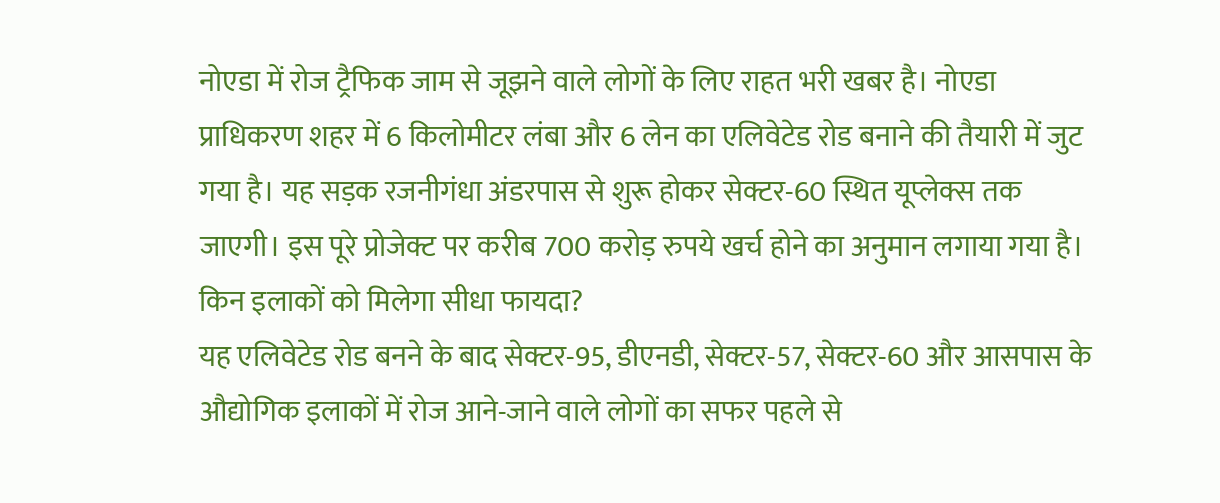नोएडा में रोज ट्रैफिक जाम से जूझने वाले लोगों के लिए राहत भरी खबर है। नोएडा प्राधिकरण शहर में 6 किलोमीटर लंबा और 6 लेन का एलिवेटेड रोड बनाने की तैयारी में जुट गया है। यह सड़क रजनीगंधा अंडरपास से शुरू होकर सेक्टर-60 स्थित यूप्लेक्स तक जाएगी। इस पूरे प्रोजेक्ट पर करीब 700 करोड़ रुपये खर्च होने का अनुमान लगाया गया है।
किन इलाकों को मिलेगा सीधा फायदा?
यह एलिवेटेड रोड बनने के बाद सेक्टर-95, डीएनडी, सेक्टर-57, सेक्टर-60 और आसपास के औद्योगिक इलाकों में रोज आने-जाने वाले लोगों का सफर पहले से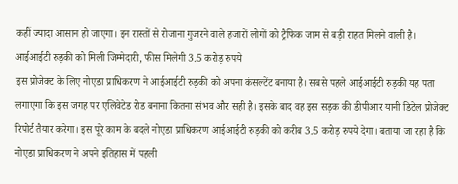कहीं ज्यादा आसान हो जाएगा। इन रास्तों से रोजाना गुजरने वाले हजारों लोगों को ट्रैफिक जाम से बड़ी राहत मिलने वाली है।
आईआईटी रुड़की को मिली जिम्मेदारी, फीस मिलेगी 3.5 करोड़ रुपये
इस प्रोजेक्ट के लिए नोएडा प्राधिकरण ने आईआईटी रुड़की को अपना कंसल्टेंट बनाया है। सबसे पहले आईआईटी रुड़की यह पता लगाएगा कि इस जगह पर एलिवेटेड रोड बनाना कितना संभव और सही है। इसके बाद वह इस सड़क की डीपीआर यानी डिटेल प्रोजेक्ट रिपोर्ट तैयार करेगा। इस पूरे काम के बदले नोएडा प्राधिकरण आईआईटी रुड़की को करीब 3.5 करोड़ रुपये देगा। बताया जा रहा है कि नोएडा प्राधिकरण ने अपने इतिहास में पहली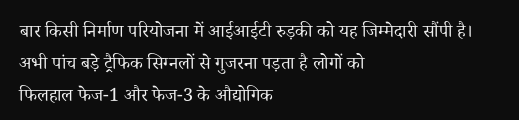बार किसी निर्माण परियोजना में आईआईटी रुड़की को यह जिम्मेदारी सौंपी है।
अभी पांच बड़े ट्रैफिक सिग्नलों से गुजरना पड़ता है लोगों को
फिलहाल फेज-1 और फेज-3 के औद्योगिक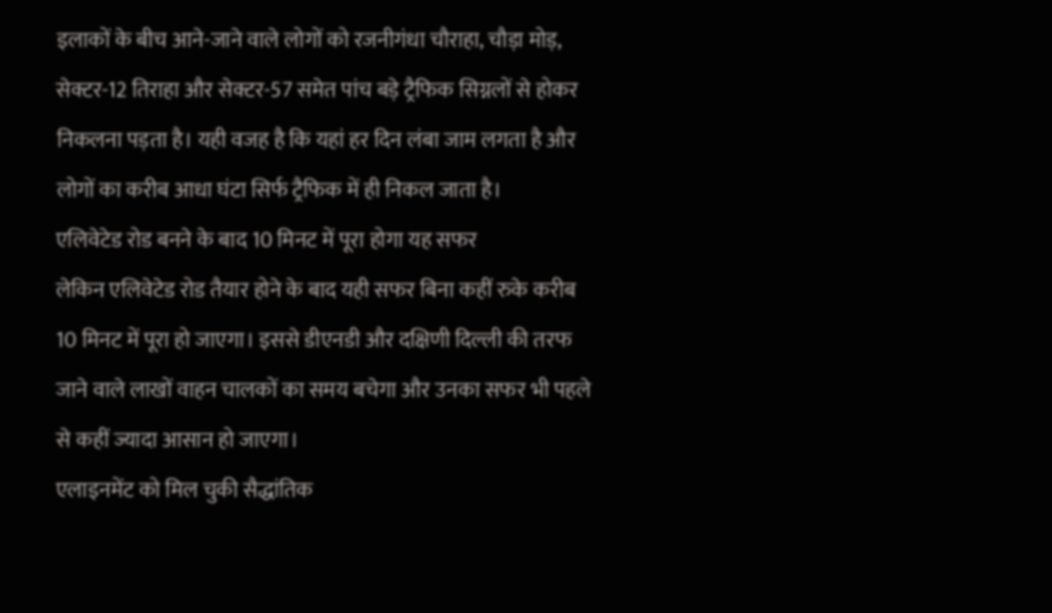इलाकों के बीच आने-जाने वाले लोगों को रजनीगंधा चौराहा, चौड़ा मोड़, सेक्टर-12 तिराहा और सेक्टर-57 समेत पांच बड़े ट्रैफिक सिग्नलों से होकर निकलना पड़ता है। यही वजह है कि यहां हर दिन लंबा जाम लगता है और लोगों का करीब आधा घंटा सिर्फ ट्रैफिक में ही निकल जाता है।
एलिवेटेड रोड बनने के बाद 10 मिनट में पूरा होगा यह सफर
लेकिन एलिवेटेड रोड तैयार होने के बाद यही सफर बिना कहीं रुके करीब 10 मिनट में पूरा हो जाएगा। इससे डीएनडी और दक्षिणी दिल्ली की तरफ जाने वाले लाखों वाहन चालकों का समय बचेगा और उनका सफर भी पहले से कहीं ज्यादा आसान हो जाएगा।
एलाइनमेंट को मिल चुकी सैद्धांतिक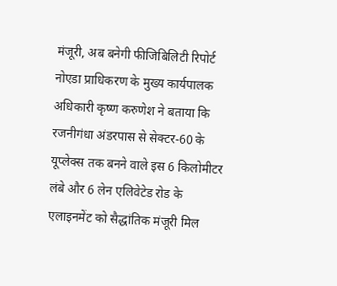मंजूरी, अब बनेगी फीजिबिलिटी रिपोर्ट
नोएडा प्राधिकरण के मुख्य कार्यपालक अधिकारी कृष्ण करुणेश ने बताया कि रजनीगंधा अंडरपास से सेक्टर-60 के यूप्लेक्स तक बनने वाले इस 6 किलोमीटर लंबे और 6 लेन एलिवेटेड रोड के एलाइनमेंट को सैद्धांतिक मंजूरी मिल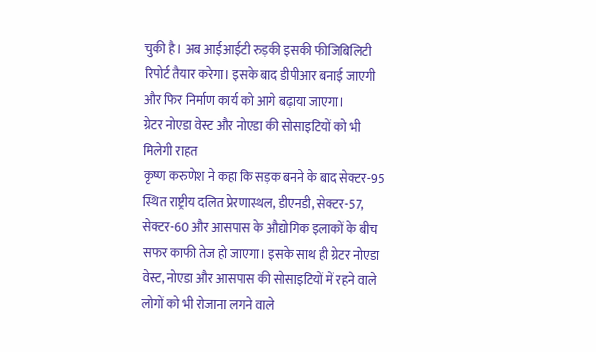चुकी है। अब आईआईटी रुड़की इसकी फीजिबिलिटी रिपोर्ट तैयार करेगा। इसके बाद डीपीआर बनाई जाएगी और फिर निर्माण कार्य को आगे बढ़ाया जाएगा।
ग्रेटर नोएडा वेस्ट और नोएडा की सोसाइटियों को भी मिलेगी राहत
कृष्ण करुणेश ने कहा कि सड़क बनने के बाद सेक्टर-95 स्थित राष्ट्रीय दलित प्रेरणास्थल, डीएनडी, सेक्टर-57, सेक्टर-60 और आसपास के औद्योगिक इलाकों के बीच सफर काफी तेज हो जाएगा। इसके साथ ही ग्रेटर नोएडा वेस्ट, नोएडा और आसपास की सोसाइटियों में रहने वाले लोगों को भी रोजाना लगने वाले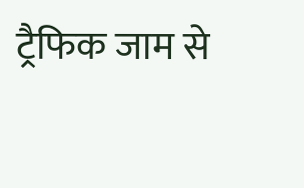ट्रैफिक जाम से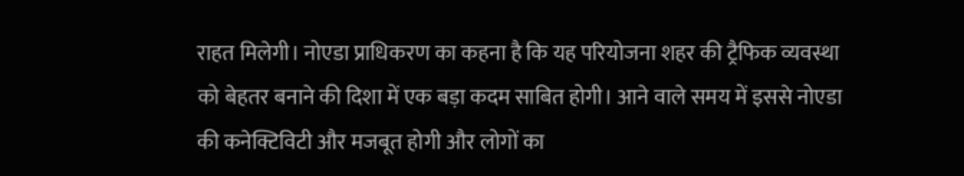राहत मिलेगी। नोएडा प्राधिकरण का कहना है कि यह परियोजना शहर की ट्रैफिक व्यवस्था को बेहतर बनाने की दिशा में एक बड़ा कदम साबित होगी। आने वाले समय में इससे नोएडा की कनेक्टिविटी और मजबूत होगी और लोगों का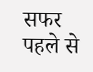सफर पहले से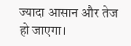ज्यादा आसान और तेज हो जाएगा।